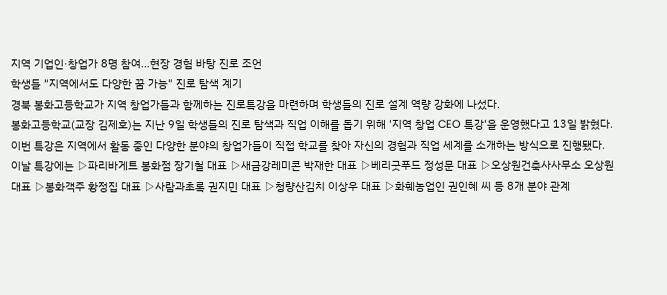지역 기업인·창업가 8명 참여…현장 경험 바탕 진로 조언
학생들 "지역에서도 다양한 꿈 가능" 진로 탐색 계기
경북 봉화고등학교가 지역 창업가들과 함께하는 진로특강을 마련하며 학생들의 진로 설계 역량 강화에 나섰다.
봉화고등학교(교장 김제호)는 지난 9일 학생들의 진로 탐색과 직업 이해를 돕기 위해 '지역 창업 CEO 특강'을 운영했다고 13일 밝혔다.
이번 특강은 지역에서 활동 중인 다양한 분야의 창업가들이 직접 학교를 찾아 자신의 경험과 직업 세계를 소개하는 방식으로 진행됐다.
이날 특강에는 ▷파리바게트 봉화점 장기철 대표 ▷새금강레미콘 박재한 대표 ▷베리굿푸드 정성문 대표 ▷오상원건축사사무소 오상원 대표 ▷봉화객주 황정집 대표 ▷사람과초록 권지민 대표 ▷청량산김치 이상우 대표 ▷화훼농업인 권인혜 씨 등 8개 분야 관계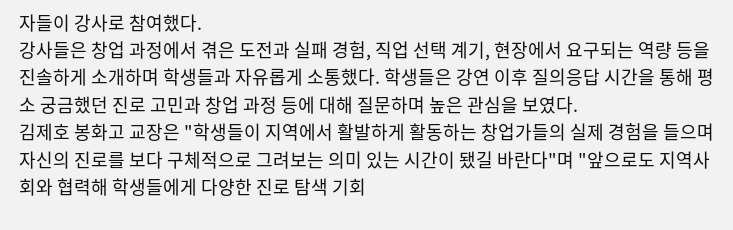자들이 강사로 참여했다.
강사들은 창업 과정에서 겪은 도전과 실패 경험, 직업 선택 계기, 현장에서 요구되는 역량 등을 진솔하게 소개하며 학생들과 자유롭게 소통했다. 학생들은 강연 이후 질의응답 시간을 통해 평소 궁금했던 진로 고민과 창업 과정 등에 대해 질문하며 높은 관심을 보였다.
김제호 봉화고 교장은 "학생들이 지역에서 활발하게 활동하는 창업가들의 실제 경험을 들으며 자신의 진로를 보다 구체적으로 그려보는 의미 있는 시간이 됐길 바란다"며 "앞으로도 지역사회와 협력해 학생들에게 다양한 진로 탐색 기회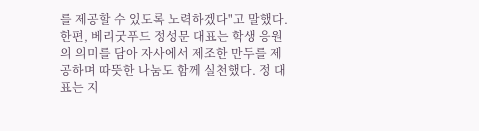를 제공할 수 있도록 노력하겠다"고 말했다.
한편, 베리굿푸드 정성문 대표는 학생 응원의 의미를 담아 자사에서 제조한 만두를 제공하며 따뜻한 나눔도 함께 실천했다. 정 대표는 지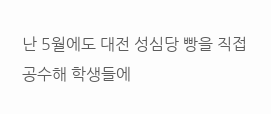난 5월에도 대전 성심당 빵을 직접 공수해 학생들에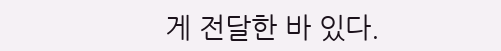게 전달한 바 있다.